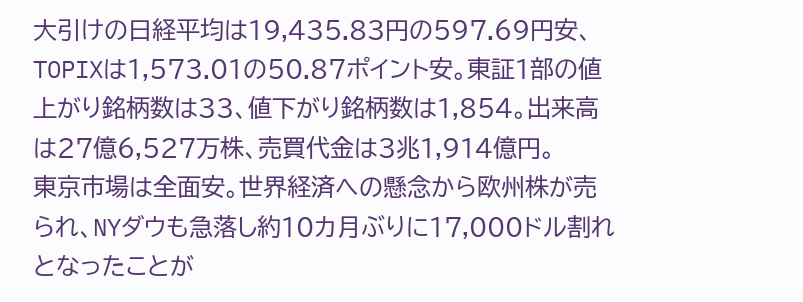大引けの日経平均は19,435.83円の597.69円安、TOPIXは1,573.01の50.87ポイント安。東証1部の値上がり銘柄数は33、値下がり銘柄数は1,854。出来高は27億6,527万株、売買代金は3兆1,914億円。
東京市場は全面安。世界経済への懸念から欧州株が売られ、NYダウも急落し約10カ月ぶりに17,000ドル割れとなったことが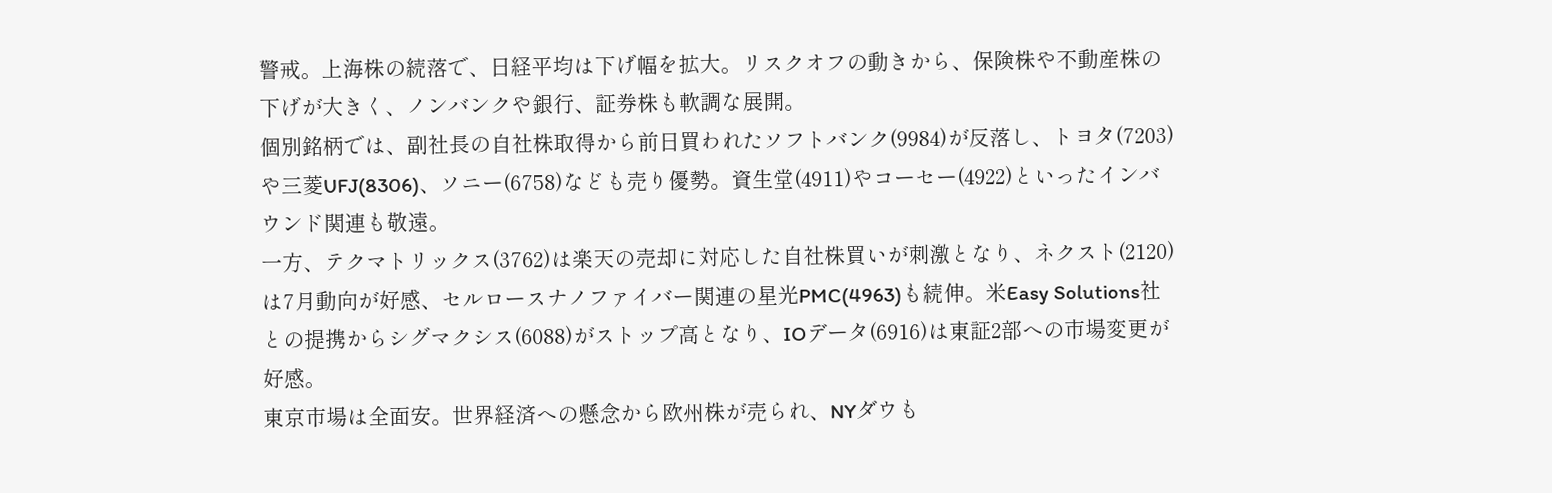警戒。上海株の続落で、日経平均は下げ幅を拡大。リスクオフの動きから、保険株や不動産株の下げが大きく、ノンバンクや銀行、証券株も軟調な展開。
個別銘柄では、副社長の自社株取得から前日買われたソフトバンク(9984)が反落し、トヨタ(7203)や三菱UFJ(8306)、ソニー(6758)なども売り優勢。資生堂(4911)やコーセー(4922)といったインバウンド関連も敬遠。
一方、テクマトリックス(3762)は楽天の売却に対応した自社株買いが刺激となり、ネクスト(2120)は7月動向が好感、セルロースナノファイバー関連の星光PMC(4963)も続伸。米Easy Solutions社との提携からシグマクシス(6088)がストップ高となり、IOデータ(6916)は東証2部への市場変更が好感。
東京市場は全面安。世界経済への懸念から欧州株が売られ、NYダウも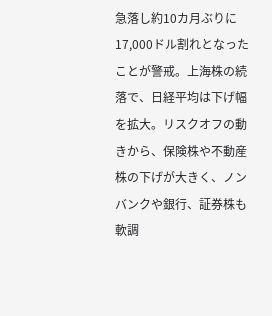急落し約10カ月ぶりに17,000ドル割れとなったことが警戒。上海株の続落で、日経平均は下げ幅を拡大。リスクオフの動きから、保険株や不動産株の下げが大きく、ノンバンクや銀行、証券株も軟調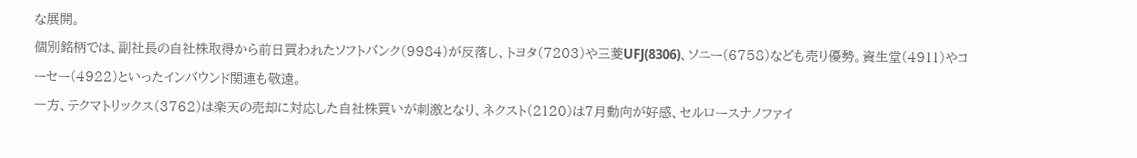な展開。
個別銘柄では、副社長の自社株取得から前日買われたソフトバンク(9984)が反落し、トヨタ(7203)や三菱UFJ(8306)、ソニー(6758)なども売り優勢。資生堂(4911)やコーセー(4922)といったインバウンド関連も敬遠。
一方、テクマトリックス(3762)は楽天の売却に対応した自社株買いが刺激となり、ネクスト(2120)は7月動向が好感、セルロースナノファイ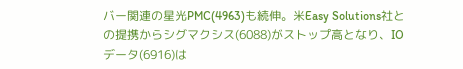バー関連の星光PMC(4963)も続伸。米Easy Solutions社との提携からシグマクシス(6088)がストップ高となり、IOデータ(6916)は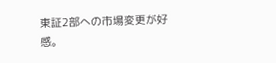東証2部への市場変更が好感。